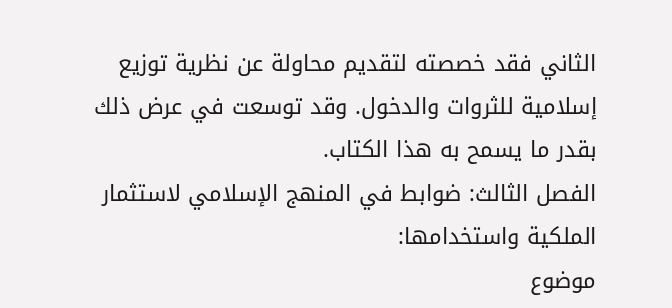الثاني فقد خصصته لتقديم محاولة عن نظرية توزيع إسلامية للثروات والدخول. وقد توسعت في عرض ذلك بقدر ما يسمح به هذا الكتاب.
الفصل الثالث: ضوابط في المنهج الإسلامي لاستثمار الملكية واستخدامها:
موضوع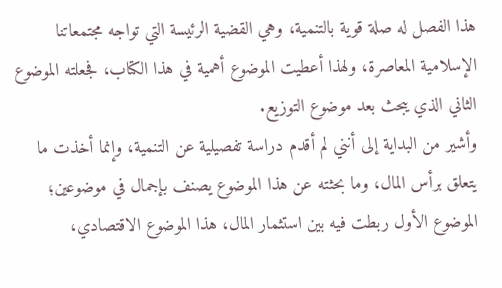هذا الفصل له صلة قوية بالتنمية، وهي القضية الرئيسة التي تواجه مجتمعاتنا الإسلامية المعاصرة، ولهذا أعطيت الموضوع أهمية في هذا الكتاب، فجعلته الموضوع الثاني الذي يبحث بعد موضوع التوزيع.
وأشير من البداية إلى أنني لم أقدم دراسة تفصيلية عن التنمية، وإنما أخذت ما يتعلق برأس المال، وما بحثته عن هذا الموضوع يصنف بإجمال في موضوعين؛ الموضوع الأول ربطت فيه بين استثمار المال، هذا الموضوع الاقتصادي،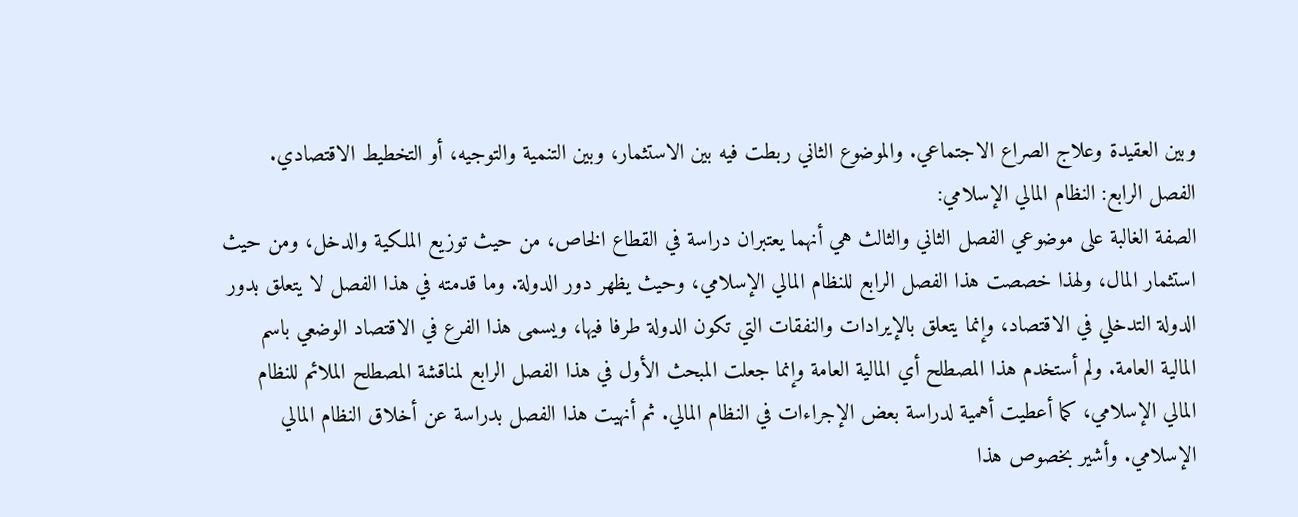وبين العقيدة وعلاج الصراع الاجتماعي. والموضوع الثاني ربطت فيه بين الاستثمار، وبين التنمية والتوجيه، أو التخطيط الاقتصادي.
الفصل الرابع: النظام المالي الإسلامي:
الصفة الغالبة على موضوعي الفصل الثاني والثالث هي أنهما يعتبران دراسة في القطاع الخاص، من حيث توزيع الملكية والدخل، ومن حيث استثمار المال، ولهذا خصصت هذا الفصل الرابع للنظام المالي الإسلامي، وحيث يظهر دور الدولة. وما قدمته في هذا الفصل لا يتعلق بدور الدولة التدخلي في الاقتصاد، وإنما يتعلق بالإيرادات والنفقات التي تكون الدولة طرفا فيها، ويسمى هذا الفرع في الاقتصاد الوضعي باسم المالية العامة. ولم أستخدم هذا المصطلح أي المالية العامة وإنما جعلت المبحث الأول في هذا الفصل الرابع لمناقشة المصطلح الملائم للنظام المالي الإسلامي، كما أعطيت أهمية لدراسة بعض الإجراءات في النظام المالي. ثم أنهيت هذا الفصل بدراسة عن أخلاق النظام المالي الإسلامي. وأشير بخصوص هذا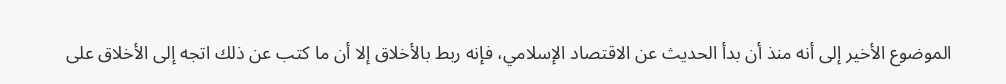الموضوع الأخير إلى أنه منذ أن بدأ الحديث عن الاقتصاد الإسلامي، فإنه ربط بالأخلاق إلا أن ما كتب عن ذلك اتجه إلى الأخلاق على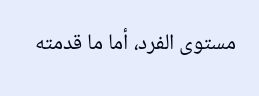مستوى الفرد، أما ما قدمته